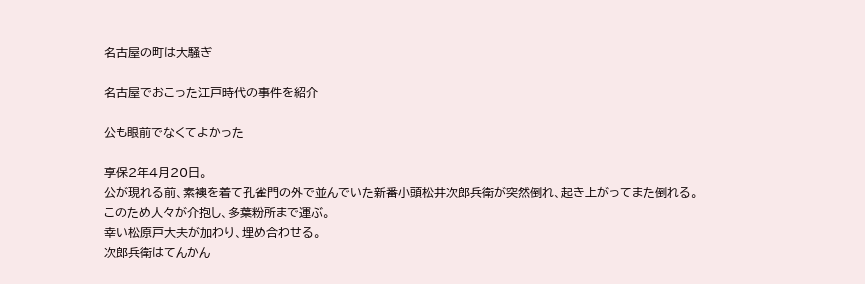名古屋の町は大騒ぎ

名古屋でおこった江戸時代の事件を紹介

公も眼前でなくてよかった

享保2年4月20日。
公が現れる前、素襖を着て孔雀門の外で並んでいた新番小頭松井次郎兵衛が突然倒れ、起き上がってまた倒れる。
このため人々が介抱し、多葉粉所まで運ぶ。
幸い松原戸大夫が加わり、埋め合わせる。
次郎兵衛はてんかん